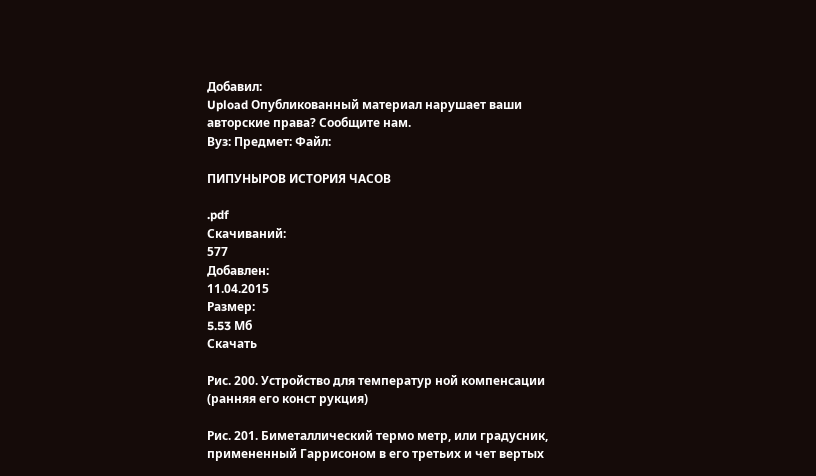Добавил:
Upload Опубликованный материал нарушает ваши авторские права? Сообщите нам.
Вуз: Предмет: Файл:

ПИПУНЫРОВ ИСТОРИЯ ЧАСОВ

.pdf
Скачиваний:
577
Добавлен:
11.04.2015
Размер:
5.53 Mб
Скачать

Рис. 200. Устройство для температур ной компенсации (ранняя его конст рукция)

Рис. 201. Биметаллический термо метр, или градусник, примененный Гаррисоном в его третьих и чет вертых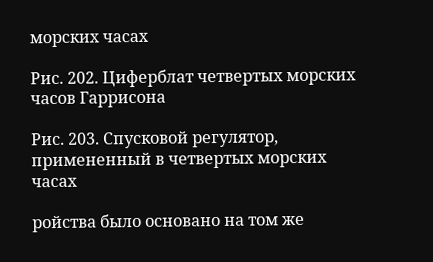морских часах

Рис. 202. Циферблат четвертых морских часов Гаррисона

Рис. 203. Спусковой регулятор, примененный в четвертых морских часах

ройства было основано на том же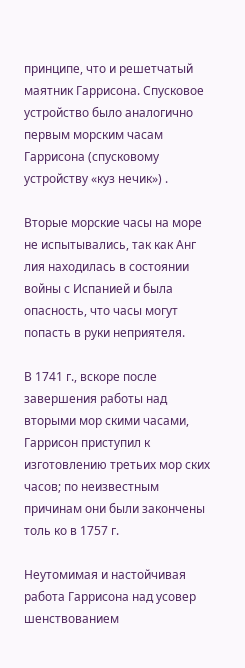принципе, что и решетчатый маятник Гаррисона. Спусковое устройство было аналогично первым морским часам Гаррисона (спусковому устройству «куз нечик») .

Вторые морские часы на море не испытывались, так как Анг лия находилась в состоянии войны с Испанией и была опасность, что часы могут попасть в руки неприятеля.

В 1741 г., вскоре после завершения работы над вторыми мор скими часами, Гаррисон приступил к изготовлению третьих мор ских часов; по неизвестным причинам они были закончены толь ко в 1757 г.

Неутомимая и настойчивая работа Гаррисона над усовер шенствованием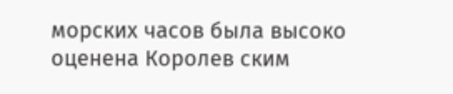морских часов была высоко оценена Королев ским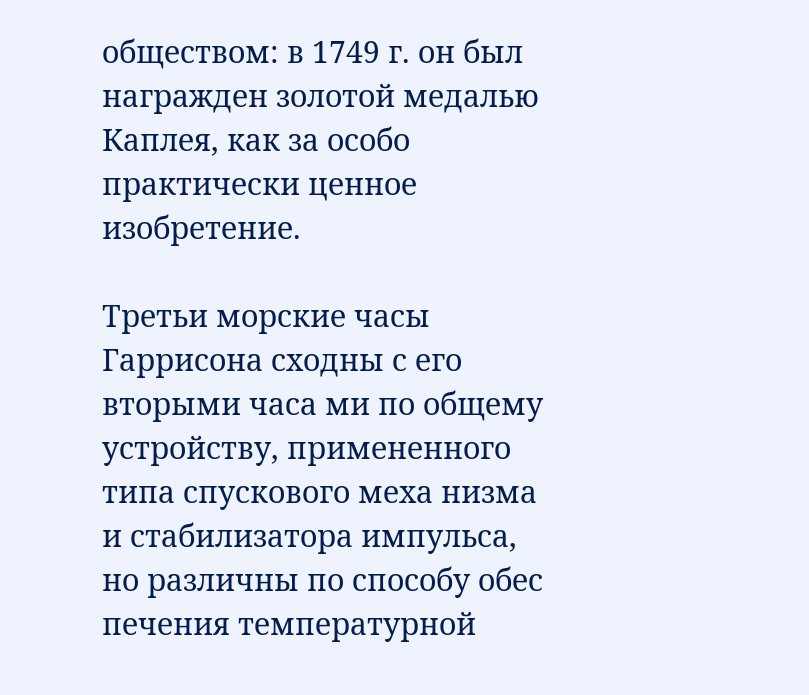обществом: в 1749 г. он был награжден золотой медалью Каплея, как за особо практически ценное изобретение.

Третьи морские часы Гаррисона сходны с его вторыми часа ми по общему устройству, примененного типа спускового меха низма и стабилизатора импульса, но различны по способу обес печения температурной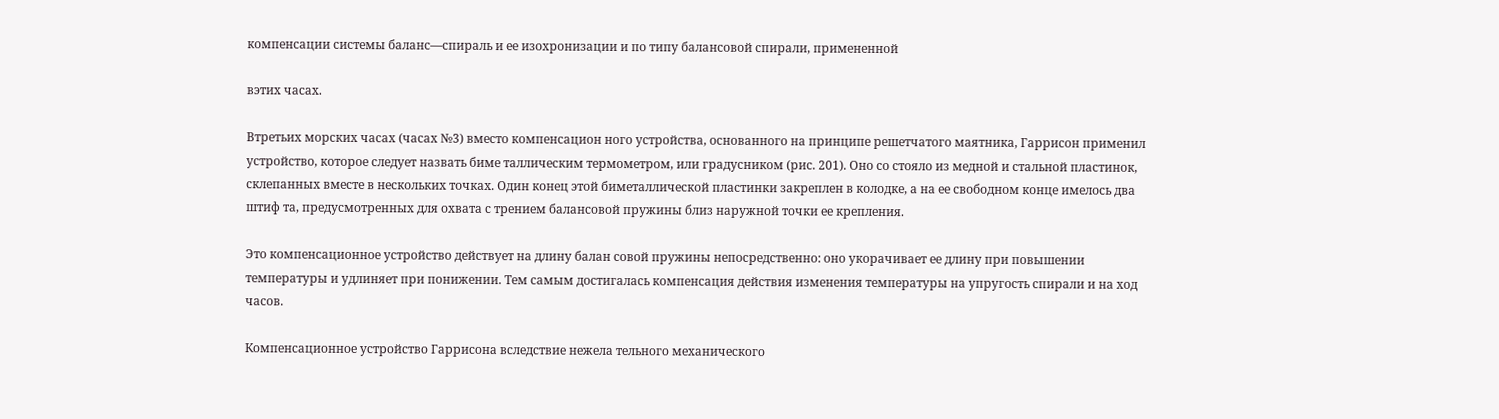компенсации системы баланс—спираль и ее изохронизации и по типу балансовой спирали, примененной

вэтих часах.

Втретьих морских часах (часах №3) вместо компенсацион ного устройства, основанного на принципе решетчатого маятника, Гаррисон применил устройство, которое следует назвать биме таллическим термометром, или градусником (рис. 201). Оно со стояло из медной и стальной пластинок, склепанных вместе в нескольких точках. Один конец этой биметаллической пластинки закреплен в колодке, а на ее свободном конце имелось два штиф та, предусмотренных для охвата с трением балансовой пружины близ наружной точки ее крепления.

Это компенсационное устройство действует на длину балан совой пружины непосредственно: оно укорачивает ее длину при повышении температуры и удлиняет при понижении. Тем самым достигалась компенсация действия изменения температуры на упругость спирали и на ход часов.

Компенсационное устройство Гаррисона вследствие нежела тельного механического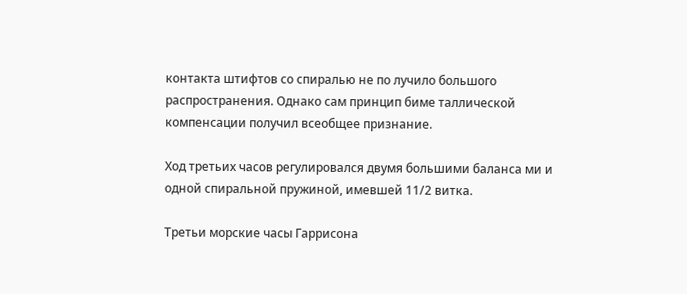контакта штифтов со спиралью не по лучило большого распространения. Однако сам принцип биме таллической компенсации получил всеобщее признание.

Ход третьих часов регулировался двумя большими баланса ми и одной спиральной пружиной, имевшей 11/2 витка.

Третьи морские часы Гаррисона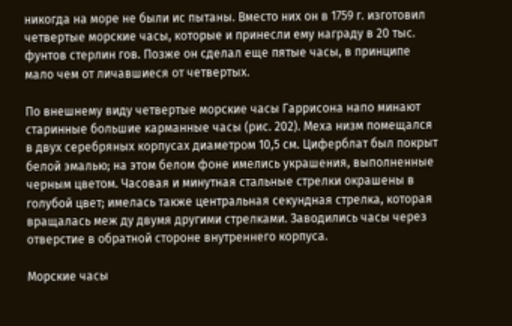никогда на море не были ис пытаны. Вместо них он в 1759 г. изготовил четвертые морские часы, которые и принесли ему награду в 20 тыс. фунтов стерлин гов. Позже он сделал еще пятые часы, в принципе мало чем от личавшиеся от четвертых.

По внешнему виду четвертые морские часы Гаррисона напо минают старинные большие карманные часы (рис. 202). Меха низм помещался в двух серебряных корпусах диаметром 10,5 см. Циферблат был покрыт белой эмалью; на этом белом фоне имелись украшения, выполненные черным цветом. Часовая и минутная стальные стрелки окрашены в голубой цвет; имелась также центральная секундная стрелка, которая вращалась меж ду двумя другими стрелками. Заводились часы через отверстие в обратной стороне внутреннего корпуса.

Морские часы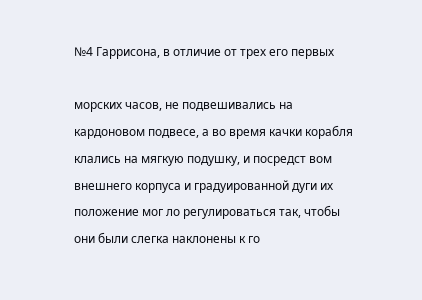№4 Гаррисона, в отличие от трех его первых

морских часов, не подвешивались на кардоновом подвесе, а во время качки корабля клались на мягкую подушку, и посредст вом внешнего корпуса и градуированной дуги их положение мог ло регулироваться так, чтобы они были слегка наклонены к го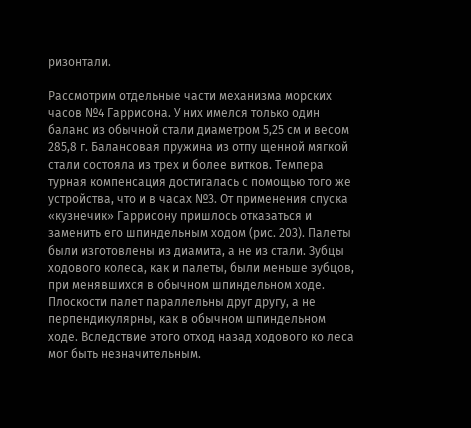ризонтали.

Рассмотрим отдельные части механизма морских часов №4 Гаррисона. У них имелся только один баланс из обычной стали диаметром 5,25 см и весом 285,8 г. Балансовая пружина из отпу щенной мягкой стали состояла из трех и более витков. Темпера турная компенсация достигалась с помощью того же устройства, что и в часах №3. От применения спуска «кузнечик» Гаррисону пришлось отказаться и заменить его шпиндельным ходом (рис. 203). Палеты были изготовлены из диамита, а не из стали. Зубцы ходового колеса, как и палеты, были меньше зубцов, при менявшихся в обычном шпиндельном ходе. Плоскости палет параллельны друг другу, а не перпендикулярны, как в обычном шпиндельном ходе. Вследствие этого отход назад ходового ко леса мог быть незначительным.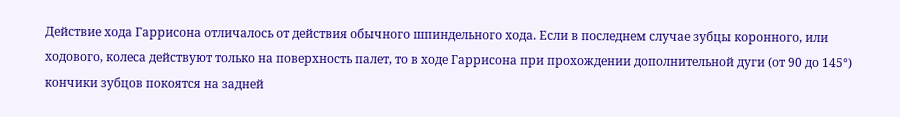Действие хода Гаррисона отличалось от действия обычного шпиндельного хода. Если в последнем случае зубцы коронного, или ходового, колеса действуют только на поверхность палет, то в ходе Гаррисона при прохождении дополнительной дуги (от 90 до 145°) кончики зубцов покоятся на задней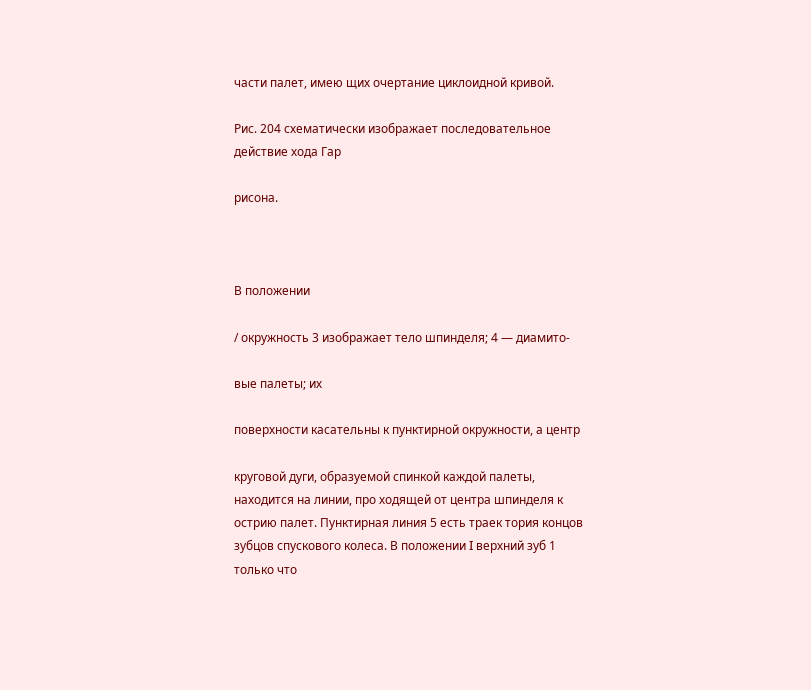части палет, имею щих очертание циклоидной кривой.

Рис. 204 схематически изображает последовательное действие хода Гар

рисона.



В положении

/ окружность 3 изображает тело шпинделя; 4 — диамито-

вые палеты; их

поверхности касательны к пунктирной окружности, а центр

круговой дуги, образуемой спинкой каждой палеты, находится на линии, про ходящей от центра шпинделя к острию палет. Пунктирная линия 5 есть траек тория концов зубцов спускового колеса. В положении I верхний зуб 1 только что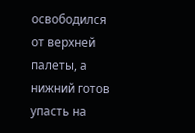освободился от верхней палеты, а нижний готов упасть на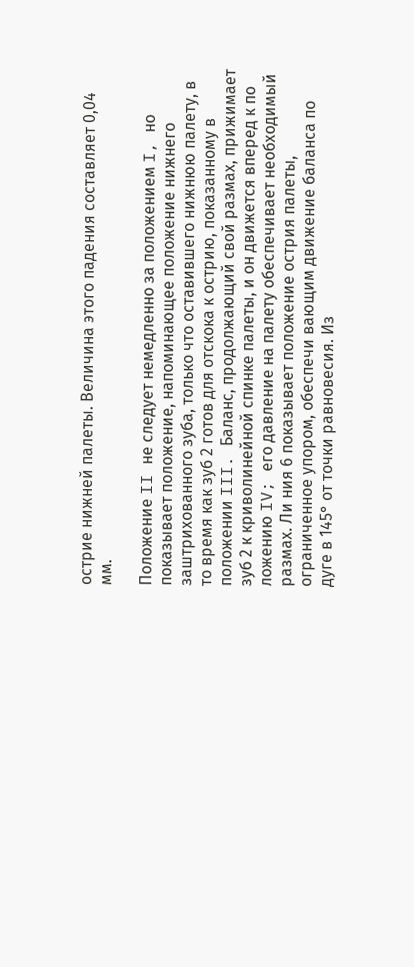острие нижней палеты. Величина этого падения составляет 0,04 мм.

Положение II не следует немедленно за положением I, но показывает положение, напоминающее положение нижнего заштрихованного зуба, только что оставившего нижнюю палету, в то время как зуб 2 готов для отскока к острию, показанному в положении III. Баланс, продолжающий свой размах, прижимает зуб 2 к криволинейной спинке палеты, и он движется вперед к по ложению IV; его давление на палету обеспечивает необходимый размах. Ли ния 6 показывает положение острия палеты, ограниченное упором, обеспечи вающим движение баланса по дуге в 145° от точки равновесия. Из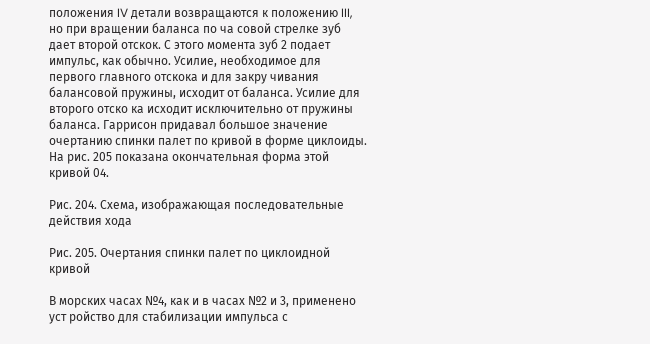положения IV детали возвращаются к положению III, но при вращении баланса по ча совой стрелке зуб дает второй отскок. С этого момента зуб 2 подает импульс, как обычно. Усилие, необходимое для первого главного отскока и для закру чивания балансовой пружины, исходит от баланса. Усилие для второго отско ка исходит исключительно от пружины баланса. Гаррисон придавал большое значение очертанию спинки палет по кривой в форме циклоиды. На рис. 205 показана окончательная форма этой кривой 04.

Рис. 204. Схема, изображающая последовательные действия хода

Рис. 205. Очертания спинки палет по циклоидной кривой

В морских часах №4, как и в часах №2 и 3, применено уст ройство для стабилизации импульса с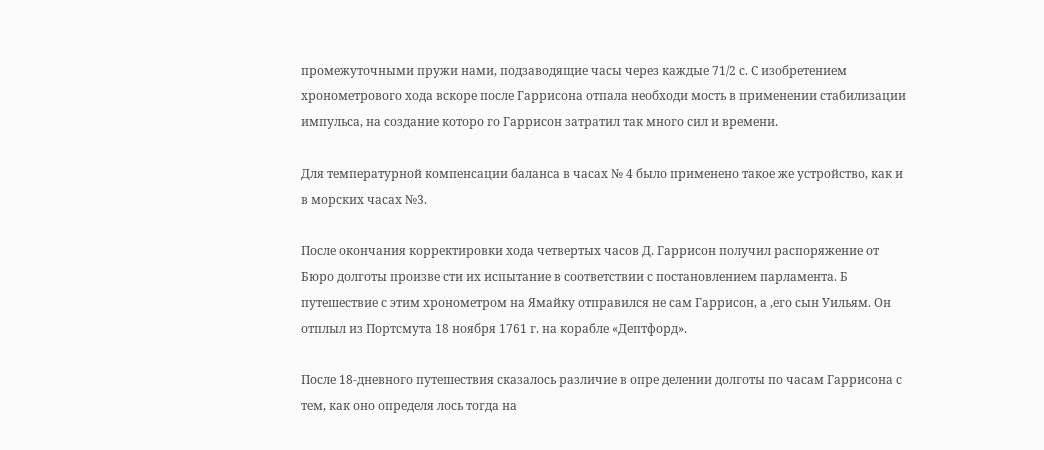промежуточными пружи нами, подзаводящие часы через каждые 71/2 с. С изобретением хронометрового хода вскоре после Гаррисона отпала необходи мость в применении стабилизации импульса, на создание которо го Гаррисон затратил так много сил и времени.

Для температурной компенсации баланса в часах № 4 было применено такое же устройство, как и в морских часах №3.

После окончания корректировки хода четвертых часов Д. Гаррисон получил распоряжение от Бюро долготы произве сти их испытание в соответствии с постановлением парламента. Б путешествие с этим хронометром на Ямайку отправился не сам Гаррисон, а ,его сын Уильям. Он отплыл из Портсмута 18 ноября 1761 г. на корабле «Дептфорд».

После 18-дневного путешествия сказалось различие в опре делении долготы по часам Гаррисона с тем, как оно определя лось тогда на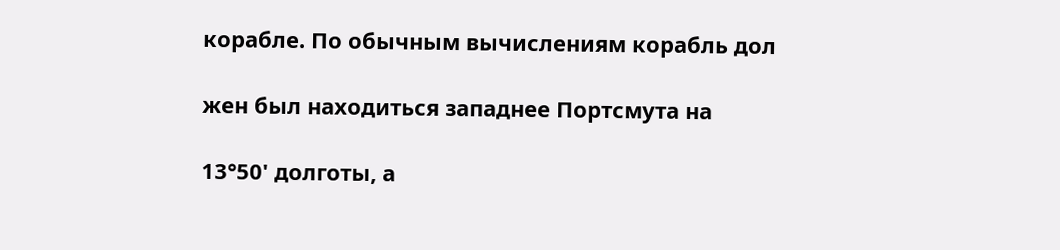корабле. По обычным вычислениям корабль дол

жен был находиться западнее Портсмута на

13°50' долготы, а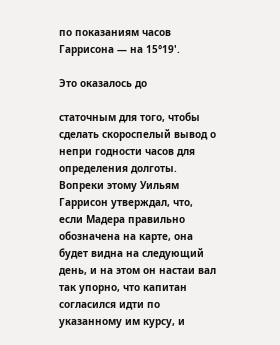по показаниям часов Гаррисона — на 15°19'.

Это оказалось до

статочным для того, чтобы сделать скороспелый вывод о непри годности часов для определения долготы. Вопреки этому Уильям Гаррисон утверждал, что, если Мадера правильно обозначена на карте, она будет видна на следующий день, и на этом он настаи вал так упорно, что капитан согласился идти по указанному им курсу, и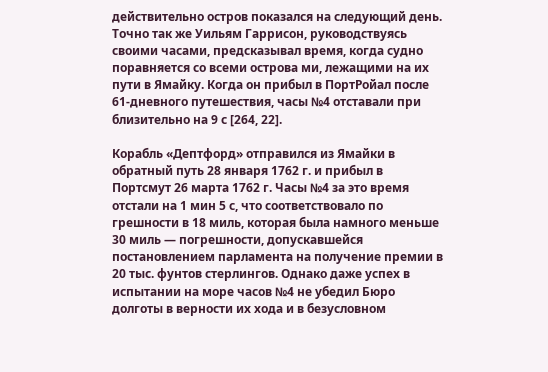действительно остров показался на следующий день. Точно так же Уильям Гаррисон, руководствуясь своими часами, предсказывал время, когда судно поравняется со всеми острова ми, лежащими на их пути в Ямайку. Когда он прибыл в ПортРойал после 61-дневного путешествия, часы №4 отставали при близительно на 9 с [264, 22].

Корабль «Дептфорд» отправился из Ямайки в обратный путь 28 января 1762 г. и прибыл в Портсмут 26 марта 1762 г. Часы №4 за это время отстали на 1 мин 5 с, что соответствовало по грешности в 18 миль, которая была намного меньше 30 миль — погрешности, допускавшейся постановлением парламента на получение премии в 20 тыс. фунтов стерлингов. Однако даже успех в испытании на море часов №4 не убедил Бюро долготы в верности их хода и в безусловном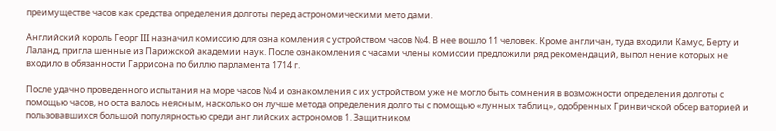преимуществе часов как средства определения долготы перед астрономическими мето дами.

Английский король Георг III назначил комиссию для озна комления с устройством часов №4. В нее вошло 11 человек. Кроме англичан, туда входили Камус, Берту и Лаланд, пригла шенные из Парижской академии наук. После ознакомления с часами члены комиссии предложили ряд рекомендаций, выпол нение которых не входило в обязанности Гаррисона по биллю парламента 1714 г.

После удачно проведенного испытания на море часов №4 и ознакомления с их устройством уже не могло быть сомнения в возможности определения долготы с помощью часов, но оста валось неясным, насколько он лучше метода определения долго ты с помощью «лунных таблиц», одобренных Гринвичской обсер ваторией и пользовавшихся большой популярностью среди анг лийских астрономов 1. Защитником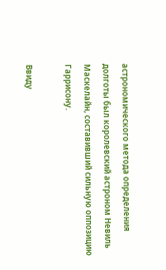астрономического метода определения долготы был королевский астроном Невиль Маскелайн, составивший сильную оппозицию Гаррисону.

Ввиду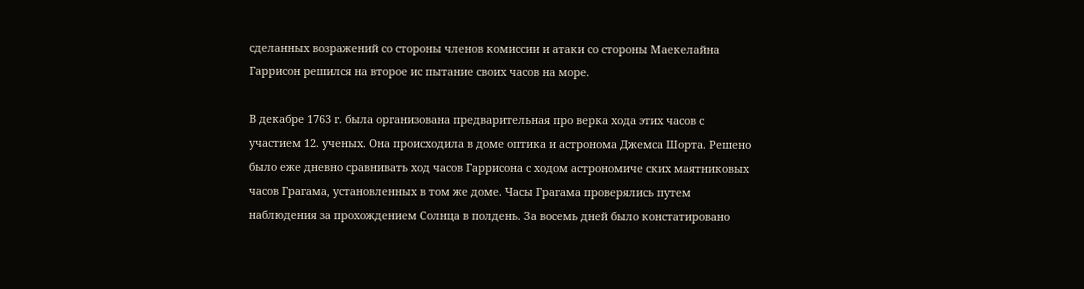сделанных возражений со стороны членов комиссии и атаки со стороны Маекелайна Гаррисон решился на второе ис пытание своих часов на море.

В декабре 1763 г. была организована предварительная про верка хода этих часов с участием 12. ученых. Она происходила в доме оптика и астронома Джемса Шорта. Решено было еже дневно сравнивать ход часов Гаррисона с ходом астрономиче ских маятниковых часов Грагама, установленных в том же доме. Часы Грагама проверялись путем наблюдения за прохождением Солнца в полдень. За восемь дней было констатировано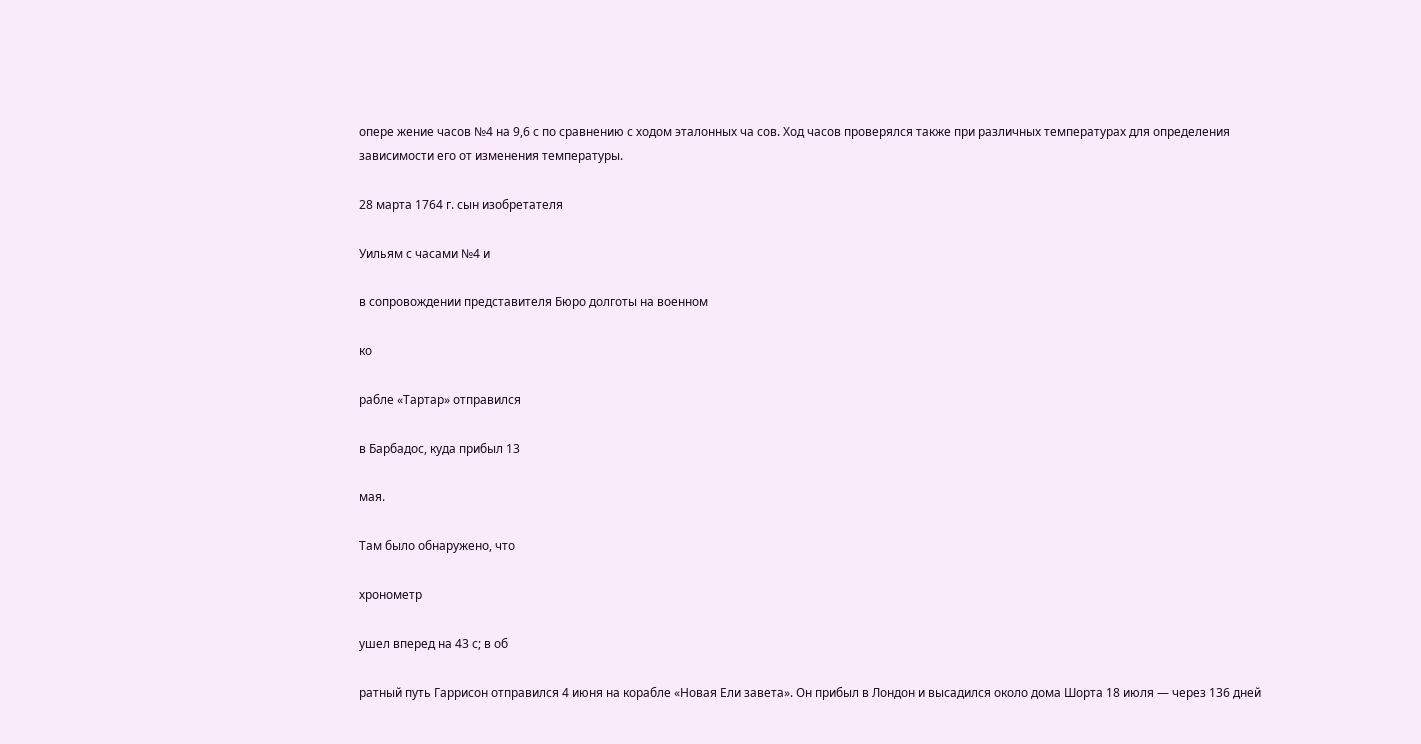опере жение часов №4 на 9,6 с по сравнению с ходом эталонных ча сов. Ход часов проверялся также при различных температурах для определения зависимости его от изменения температуры.

28 марта 1764 г. сын изобретателя

Уильям с часами №4 и

в сопровождении представителя Бюро долготы на военном

ко

рабле «Тартар» отправился

в Барбадос, куда прибыл 13

мая.

Там было обнаружено, что

хронометр

ушел вперед на 43 с; в об

ратный путь Гаррисон отправился 4 июня на корабле «Новая Ели завета». Он прибыл в Лондон и высадился около дома Шорта 18 июля — через 136 дней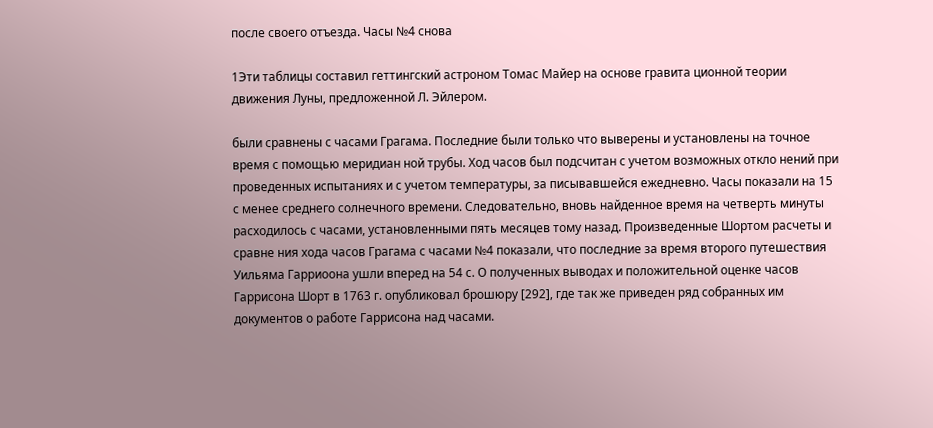после своего отъезда. Часы №4 снова

1Эти таблицы составил геттингский астроном Томас Майер на основе гравита ционной теории движения Луны, предложенной Л. Эйлером.

были сравнены с часами Грагама. Последние были только что выверены и установлены на точное время с помощью меридиан ной трубы. Ход часов был подсчитан с учетом возможных откло нений при проведенных испытаниях и с учетом температуры, за писывавшейся ежедневно. Часы показали на 15 с менее среднего солнечного времени. Следовательно, вновь найденное время на четверть минуты расходилось с часами, установленными пять месяцев тому назад. Произведенные Шортом расчеты и сравне ния хода часов Грагама с часами №4 показали, что последние за время второго путешествия Уильяма Гарриоона ушли вперед на 54 с. О полученных выводах и положительной оценке часов Гаррисона Шорт в 1763 г. опубликовал брошюру [292], где так же приведен ряд собранных им документов о работе Гаррисона над часами.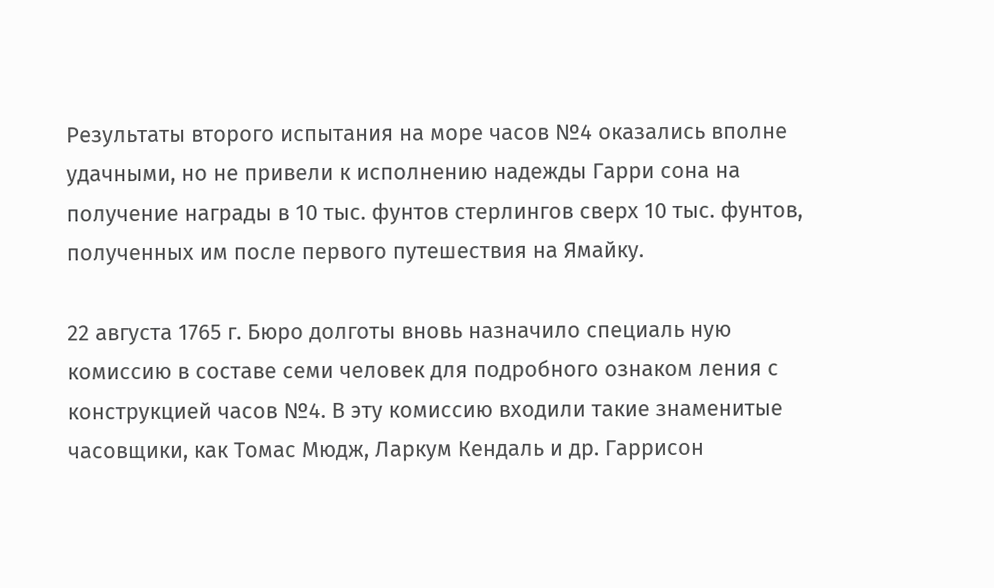Результаты второго испытания на море часов №4 оказались вполне удачными, но не привели к исполнению надежды Гарри сона на получение награды в 10 тыс. фунтов стерлингов сверх 10 тыс. фунтов, полученных им после первого путешествия на Ямайку.

22 августа 1765 г. Бюро долготы вновь назначило специаль ную комиссию в составе семи человек для подробного ознаком ления с конструкцией часов №4. В эту комиссию входили такие знаменитые часовщики, как Томас Мюдж, Ларкум Кендаль и др. Гаррисон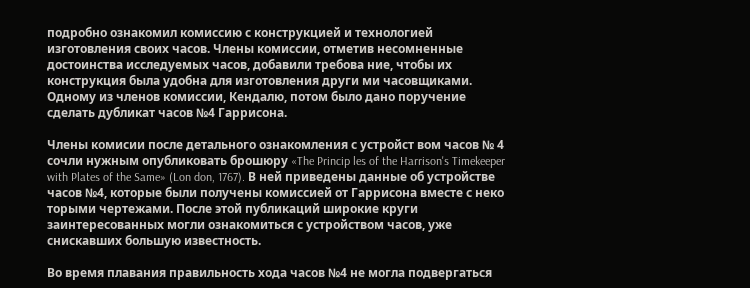подробно ознакомил комиссию с конструкцией и технологией изготовления своих часов. Члены комиссии, отметив несомненные достоинства исследуемых часов, добавили требова ние, чтобы их конструкция была удобна для изготовления други ми часовщиками. Одному из членов комиссии, Кендалю, потом было дано поручение сделать дубликат часов №4 Гаррисона.

Члены комисии после детального ознакомления с устройст вом часов № 4 сочли нужным опубликовать брошюру «The Princip les of the Harrison's Timekeeper with Plates of the Same» (Lon don, 1767). В ней приведены данные об устройстве часов №4, которые были получены комиссией от Гаррисона вместе с неко торыми чертежами. После этой публикаций широкие круги заинтересованных могли ознакомиться с устройством часов, уже снискавших большую известность.

Во время плавания правильность хода часов №4 не могла подвергаться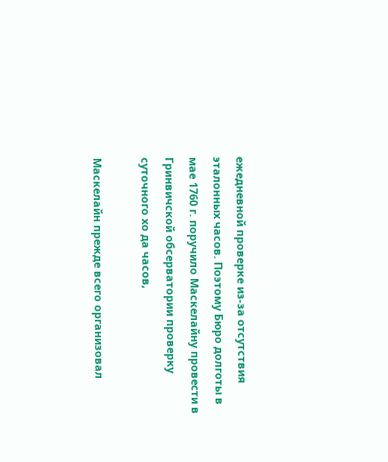ежедневной проверке из-за отсутствия эталонных часов. Поэтому Бюро долготы в мае 1760 г. поручило Маскелайну провести в Гринвичской обсерватории проверку суточного хо да часов,

Маскелайн прежде всего организовал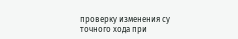проверку изменения су точного хода при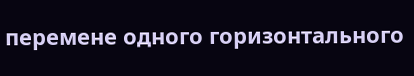перемене одного горизонтального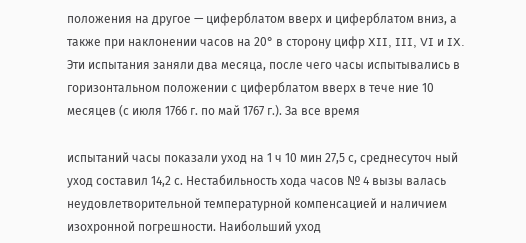положения на другое — циферблатом вверх и циферблатом вниз, а также при наклонении часов на 20° в сторону цифр XII, III, VI и IX. Эти испытания заняли два месяца, после чего часы испытывались в горизонтальном положении с циферблатом вверх в тече ние 10 месяцев (с июля 1766 г. по май 1767 г.). За все время

испытаний часы показали уход на 1 ч 10 мин 27,5 с, среднесуточ ный уход составил 14,2 с. Нестабильность хода часов № 4 вызы валась неудовлетворительной температурной компенсацией и наличием изохронной погрешности. Наибольший уход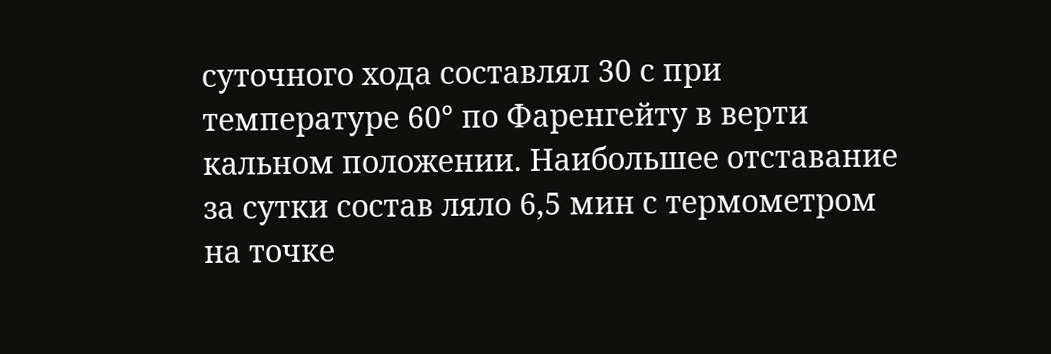суточного хода составлял 30 с при температуре 60° по Фаренгейту в верти кальном положении. Наибольшее отставание за сутки состав ляло 6,5 мин с термометром на точке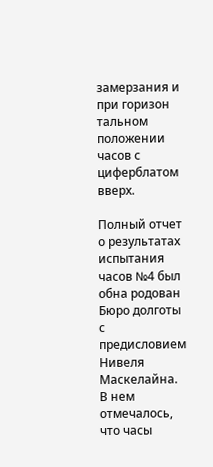замерзания и при горизон тальном положении часов с циферблатом вверх.

Полный отчет о результатах испытания часов №4 был обна родован Бюро долготы с предисловием Нивеля Маскелайна. В нем отмечалось, что часы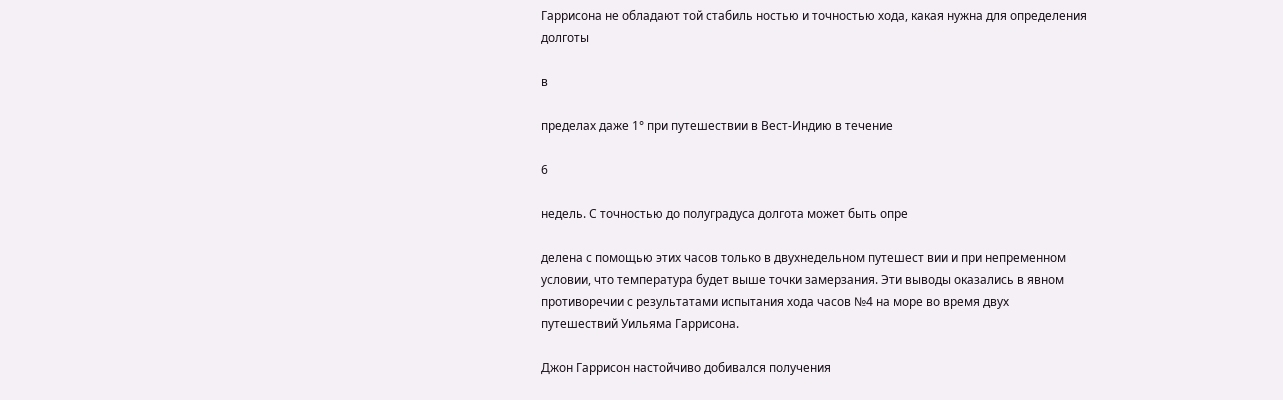Гаррисона не обладают той стабиль ностью и точностью хода, какая нужна для определения долготы

в

пределах даже 1° при путешествии в Вест-Индию в течение

6

недель. С точностью до полуградуса долгота может быть опре

делена с помощью этих часов только в двухнедельном путешест вии и при непременном условии, что температура будет выше точки замерзания. Эти выводы оказались в явном противоречии с результатами испытания хода часов №4 на море во время двух путешествий Уильяма Гаррисона.

Джон Гаррисон настойчиво добивался получения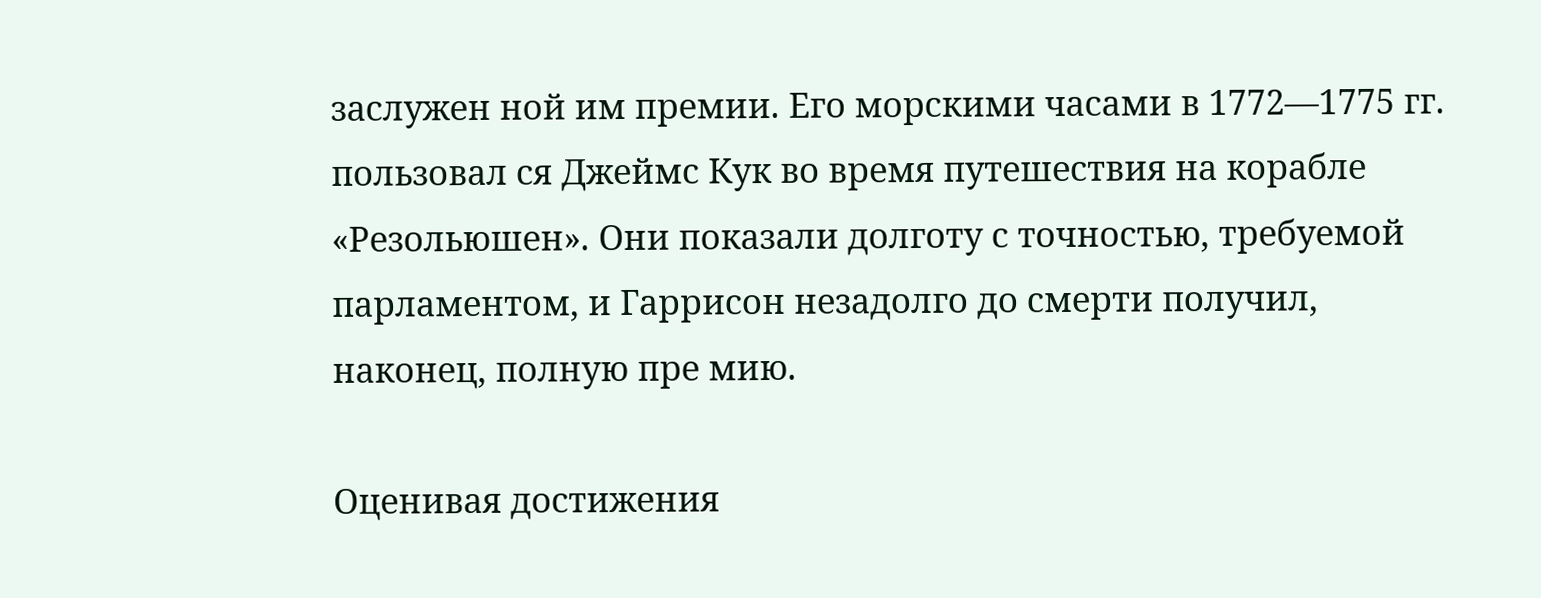заслужен ной им премии. Его морскими часами в 1772—1775 гг. пользовал ся Джеймс Кук во время путешествия на корабле «Резольюшен». Они показали долготу с точностью, требуемой парламентом, и Гаррисон незадолго до смерти получил, наконец, полную пре мию.

Оценивая достижения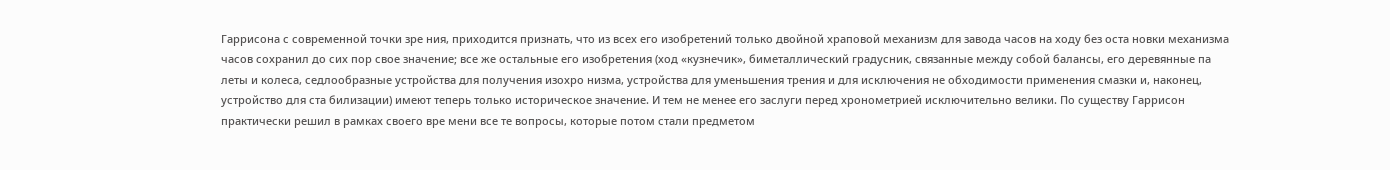Гаррисона с современной точки зре ния, приходится признать, что из всех его изобретений только двойной храповой механизм для завода часов на ходу без оста новки механизма часов сохранил до сих пор свое значение; все же остальные его изобретения (ход «кузнечик», биметаллический градусник, связанные между собой балансы, его деревянные па леты и колеса, седлообразные устройства для получения изохро низма, устройства для уменьшения трения и для исключения не обходимости применения смазки и, наконец, устройство для ста билизации) имеют теперь только историческое значение. И тем не менее его заслуги перед хронометрией исключительно велики. По существу Гаррисон практически решил в рамках своего вре мени все те вопросы, которые потом стали предметом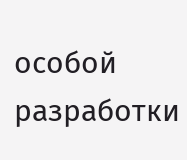особой разработки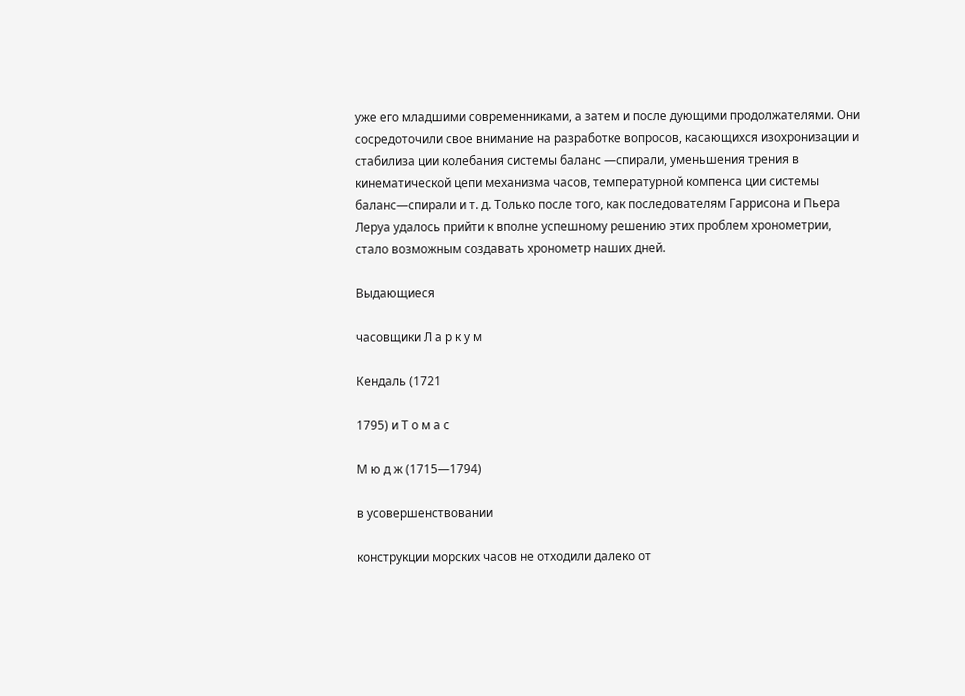уже его младшими современниками, а затем и после дующими продолжателями. Они сосредоточили свое внимание на разработке вопросов, касающихся изохронизации и стабилиза ции колебания системы баланс —спирали, уменьшения трения в кинематической цепи механизма часов, температурной компенса ции системы баланс—спирали и т. д. Только после того, как последователям Гаррисона и Пьера Леруа удалось прийти к вполне успешному решению этих проблем хронометрии, стало возможным создавать хронометр наших дней.

Выдающиеся

часовщики Л а р к у м

Кендаль (1721

1795) и Т о м а с

М ю д ж (1715—1794)

в усовершенствовании

конструкции морских часов не отходили далеко от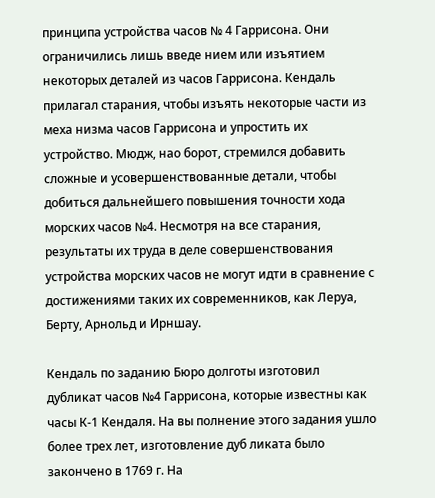принципа устройства часов № 4 Гаррисона. Они ограничились лишь введе нием или изъятием некоторых деталей из часов Гаррисона. Кендаль прилагал старания, чтобы изъять некоторые части из меха низма часов Гаррисона и упростить их устройство. Мюдж, нао борот, стремился добавить сложные и усовершенствованные детали, чтобы добиться дальнейшего повышения точности хода морских часов №4. Несмотря на все старания, результаты их труда в деле совершенствования устройства морских часов не могут идти в сравнение с достижениями таких их современников, как Леруа, Берту, Арнольд и Ирншау.

Кендаль по заданию Бюро долготы изготовил дубликат часов №4 Гаррисона, которые известны как часы К-1 Кендаля. На вы полнение этого задания ушло более трех лет, изготовление дуб ликата было закончено в 1769 г. На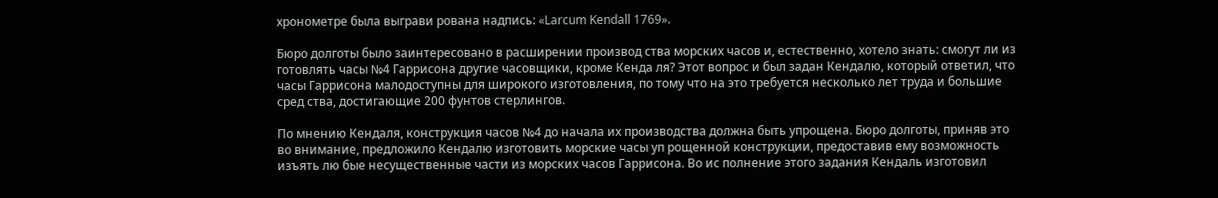хронометре была выграви рована надпись: «Larcum Kendall 1769».

Бюро долготы было заинтересовано в расширении производ ства морских часов и, естественно, хотело знать: смогут ли из готовлять часы №4 Гаррисона другие часовщики, кроме Кенда ля? Этот вопрос и был задан Кендалю, который ответил, что часы Гаррисона малодоступны для широкого изготовления, по тому что на это требуется несколько лет труда и большие сред ства, достигающие 200 фунтов стерлингов.

По мнению Кендаля, конструкция часов №4 до начала их производства должна быть упрощена. Бюро долготы, приняв это во внимание, предложило Кендалю изготовить морские часы уп рощенной конструкции, предоставив ему возможность изъять лю бые несущественные части из морских часов Гаррисона. Во ис полнение этого задания Кендаль изготовил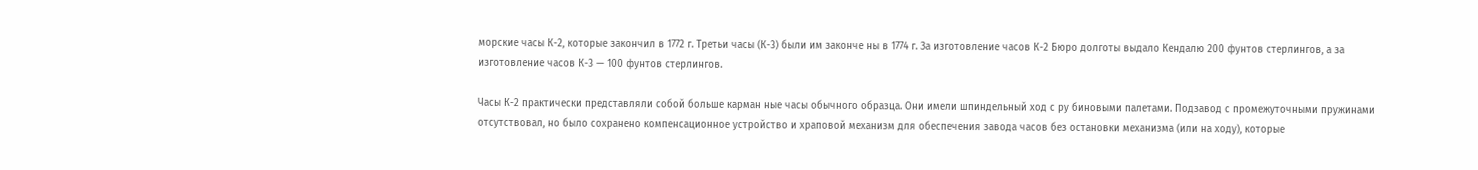морские часы К-2, которые закончил в 1772 г. Третьи часы (К-3) были им законче ны в 1774 г. За изготовление часов К-2 Бюро долготы выдало Кендалю 200 фунтов стерлингов, а за изготовление часов К-3 — 100 фунтов стерлингов.

Часы К-2 практически представляли собой больше карман ные часы обычного образца. Они имели шпиндельный ход с ру биновыми палетами. Подзавод с промежуточными пружинами отсутствовал, но было сохранено компенсационное устройство и храповой механизм для обеспечения завода часов без остановки механизма (или на ходу), которые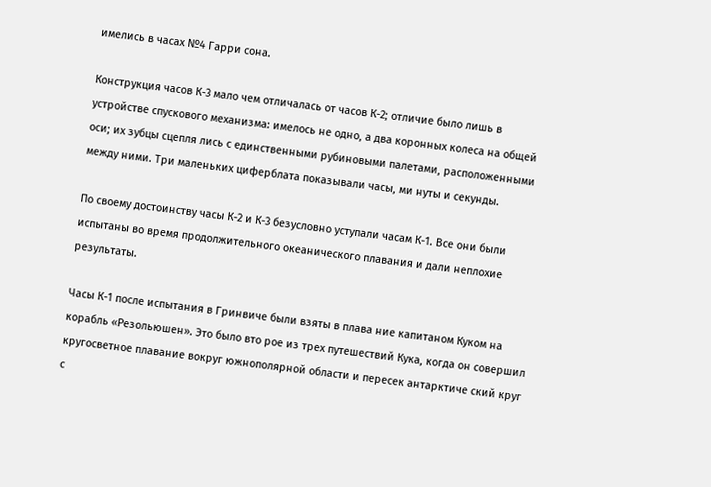имелись в часах №4 Гарри сона.

Конструкция часов К-3 мало чем отличалась от часов К-2; отличие было лишь в устройстве спускового механизма: имелось не одно, а два коронных колеса на общей оси; их зубцы сцепля лись с единственными рубиновыми палетами, расположенными между ними. Три маленьких циферблата показывали часы, ми нуты и секунды.

По своему достоинству часы К-2 и К-3 безусловно уступали часам К-1. Все они были испытаны во время продолжительного океанического плавания и дали неплохие результаты.

Часы К-1 после испытания в Гринвиче были взяты в плава ние капитаном Куком на корабль «Резольюшен». Это было вто рое из трех путешествий Кука, когда он совершил кругосветное плавание вокруг южнополярной области и пересек антарктиче ский круг с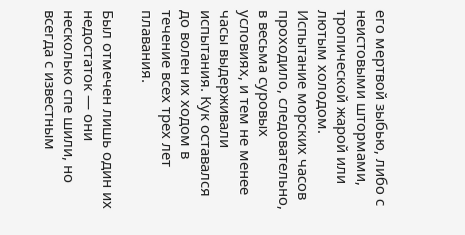его мертвой зыбью, либо с неистовыми штормами, тропической жарой или лютым холодом. Испытание морских часов проходило, следовательно, в весьма суровых условиях, и тем не менее часы выдерживали испытания. Кук оставался до волен их ходом в течение всех трех лет плавания.

Был отмечен лишь один их недостаток — они несколько спе шили, но всегда с известным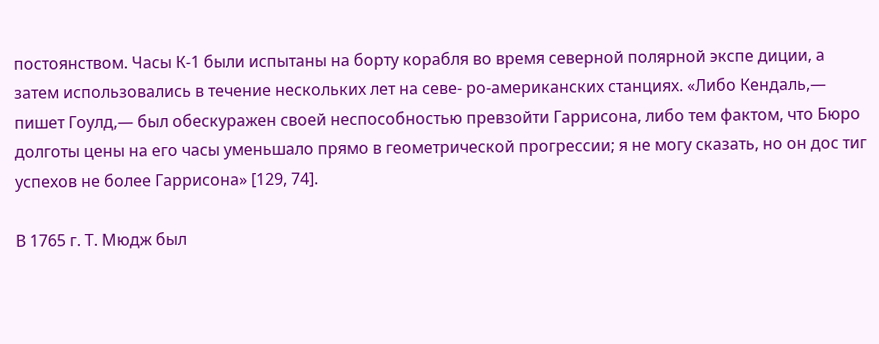постоянством. Часы К-1 были испытаны на борту корабля во время северной полярной экспе диции, а затем использовались в течение нескольких лет на севе- ро-американских станциях. «Либо Кендаль,— пишет Гоулд,— был обескуражен своей неспособностью превзойти Гаррисона, либо тем фактом, что Бюро долготы цены на его часы уменьшало прямо в геометрической прогрессии; я не могу сказать, но он дос тиг успехов не более Гаррисона» [129, 74].

В 1765 г. Т. Мюдж был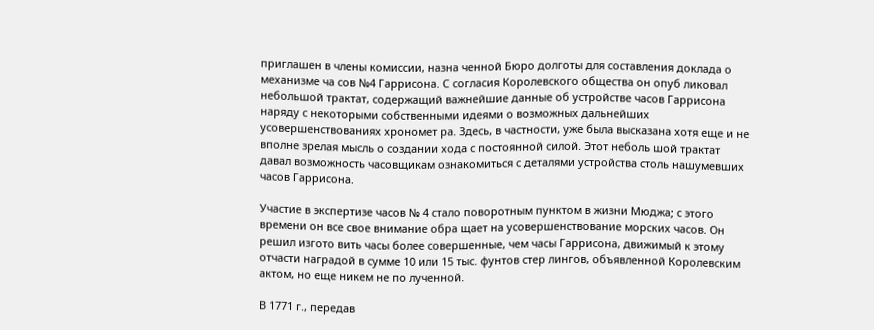приглашен в члены комиссии, назна ченной Бюро долготы для составления доклада о механизме ча сов №4 Гаррисона. С согласия Королевского общества он опуб ликовал небольшой трактат, содержащий важнейшие данные об устройстве часов Гаррисона наряду с некоторыми собственными идеями о возможных дальнейших усовершенствованиях хрономет ра. Здесь, в частности, уже была высказана хотя еще и не вполне зрелая мысль о создании хода с постоянной силой. Этот неболь шой трактат давал возможность часовщикам ознакомиться с деталями устройства столь нашумевших часов Гаррисона.

Участие в экспертизе часов № 4 стало поворотным пунктом в жизни Мюджа; с этого времени он все свое внимание обра щает на усовершенствование морских часов. Он решил изгото вить часы более совершенные, чем часы Гаррисона, движимый к этому отчасти наградой в сумме 10 или 15 тыс. фунтов стер лингов, объявленной Королевским актом, но еще никем не по лученной.

В 1771 г., передав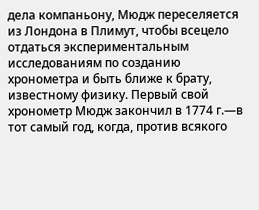дела компаньону, Мюдж переселяется из Лондона в Плимут, чтобы всецело отдаться экспериментальным исследованиям по созданию хронометра и быть ближе к брату, известному физику. Первый свой хронометр Мюдж закончил в 1774 г.—в тот самый год, когда, против всякого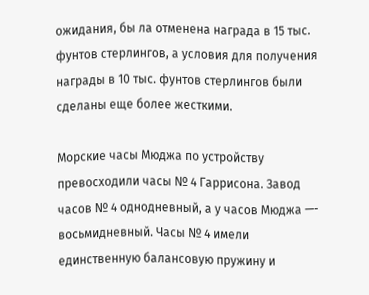ожидания, бы ла отменена награда в 15 тыс. фунтов стерлингов, а условия для получения награды в 10 тыс. фунтов стерлингов были сделаны еще более жесткими.

Морские часы Мюджа по устройству превосходили часы № 4 Гаррисона. Завод часов № 4 однодневный, а у часов Мюджа —- восьмидневный. Часы № 4 имели единственную балансовую пружину и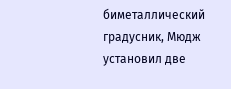биметаллический градусник, Мюдж установил две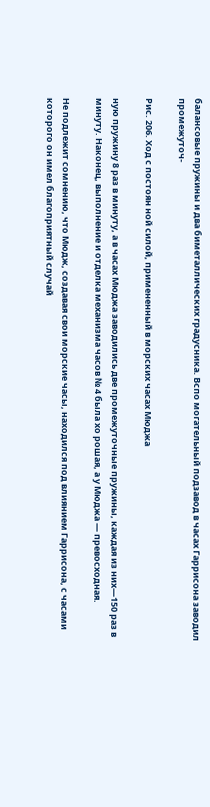балансовые пружины и два биметаллических градусника. Вспо могательный подзавод в часах Гаррисона заводил промежуточ-

Рис. 206. Ход с постоян ной силой, примененный в морских часах Мюджа

ную пружину 8 раз в минуту, а в часах Мюджа заводились две промежуточные пружины, каждая из них—150 раз в минуту. Наконец, выполнение и отделка механизма часов № 4 была хо рошая, а у Мюджа — превосходная.

Не подлежит сомнению, что Мюдж, создавая свои морские часы, находился под влиянием Гаррисона, с часами которого он имел благоприятный случай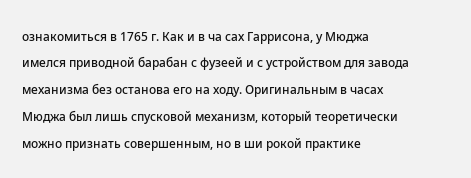ознакомиться в 1765 г. Как и в ча сах Гаррисона, у Мюджа имелся приводной барабан с фузеей и с устройством для завода механизма без останова его на ходу. Оригинальным в часах Мюджа был лишь спусковой механизм, который теоретически можно признать совершенным, но в ши рокой практике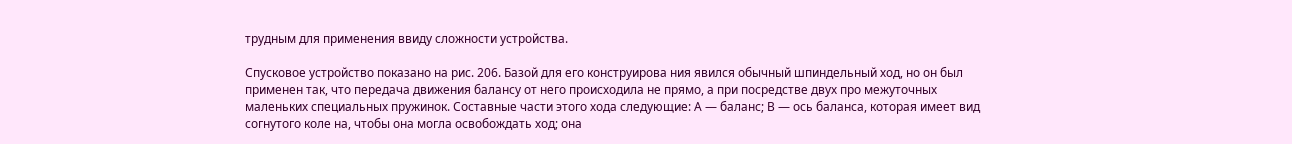трудным для применения ввиду сложности устройства.

Спусковое устройство показано на рис. 206. Базой для его конструирова ния явился обычный шпиндельный ход, но он был применен так, что передача движения балансу от него происходила не прямо, а при посредстве двух про межуточных маленьких специальных пружинок. Составные части этого хода следующие: А — баланс; В — ось баланса, которая имеет вид согнутого коле на, чтобы она могла освобождать ход; она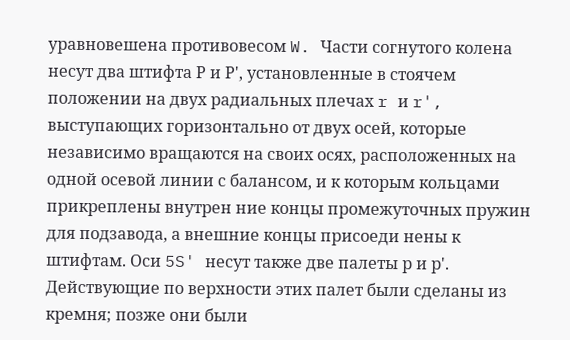уравновешена противовесом W. Части согнутого колена несут два штифта Р и Р', установленные в стоячем положении на двух радиальных плечах r и r', выступающих горизонтально от двух осей, которые независимо вращаются на своих осях, расположенных на одной осевой линии с балансом, и к которым кольцами прикреплены внутрен ние концы промежуточных пружин для подзавода, а внешние концы присоеди нены к штифтам. Оси 5S' несут также две палеты р и р'. Действующие по верхности этих палет были сделаны из кремня; позже они были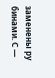заменены ру бинами. С —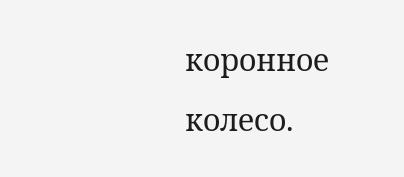коронное колесо.